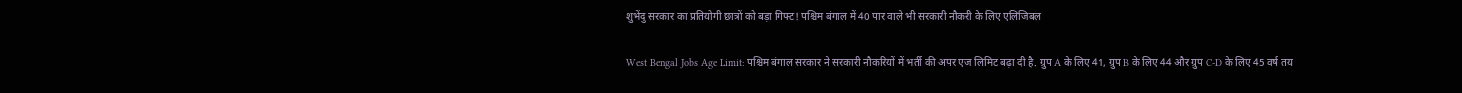शुभेंदु सरकार का प्रतियोगी छात्रों को बड़ा गिफ्ट! पश्चिम बंगाल में 40 पार वाले भी सरकारी नौकरी के लिए एलिजिबल

West Bengal Jobs Age Limit: पश्चिम बंगाल सरकार ने सरकारी नौकरियों में भर्ती की अपर एज लिमिट बढ़ा दी है. ग्रुप A के लिए 41, ग्रुप B के लिए 44 और ग्रुप C-D के लिए 45 वर्ष तय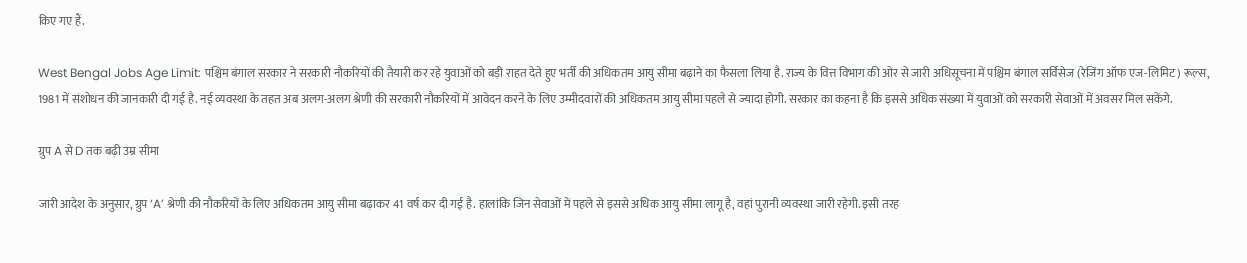किए गए हैं.

West Bengal Jobs Age Limit: पश्चिम बंगाल सरकार ने सरकारी नौकरियों की तैयारी कर रहे युवाओं को बड़ी राहत देते हुए भर्ती की अधिकतम आयु सीमा बढ़ाने का फैसला लिया है. राज्य के वित्त विभाग की ओर से जारी अधिसूचना में पश्चिम बंगाल सर्विसेज (रेजिंग ऑफ एज-लिमिट) रूल्स, 1981 में संशोधन की जानकारी दी गई है. नई व्यवस्था के तहत अब अलग-अलग श्रेणी की सरकारी नौकरियों में आवेदन करने के लिए उम्मीदवारों की अधिकतम आयु सीमा पहले से ज्यादा होगी. सरकार का कहना है कि इससे अधिक संख्या में युवाओं को सरकारी सेवाओं में अवसर मिल सकेंगे.

ग्रुप A से D तक बढ़ी उम्र सीमा

जारी आदेश के अनुसार, ग्रुप ‘A’ श्रेणी की नौकरियों के लिए अधिकतम आयु सीमा बढ़ाकर 41 वर्ष कर दी गई है. हालांकि जिन सेवाओं में पहले से इससे अधिक आयु सीमा लागू है, वहां पुरानी व्यवस्था जारी रहेगी. इसी तरह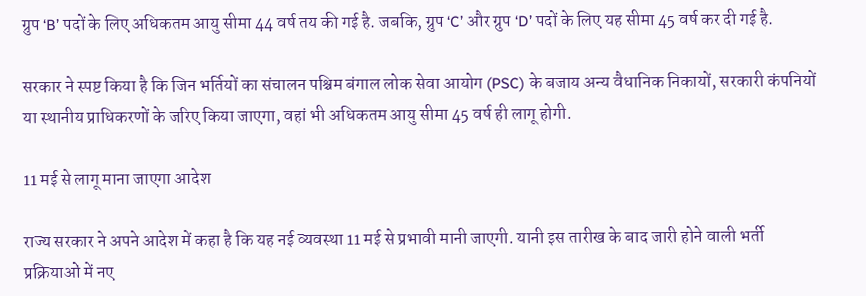ग्रुप ‘B’ पदों के लिए अधिकतम आयु सीमा 44 वर्ष तय की गई है. जबकि, ग्रुप ‘C’ और ग्रुप ‘D’ पदों के लिए यह सीमा 45 वर्ष कर दी गई है.

सरकार ने स्पष्ट किया है कि जिन भर्तियों का संचालन पश्चिम बंगाल लोक सेवा आयोग (PSC) के बजाय अन्य वैधानिक निकायों, सरकारी कंपनियों या स्थानीय प्राधिकरणों के जरिए किया जाएगा, वहां भी अधिकतम आयु सीमा 45 वर्ष ही लागू होगी.

11 मई से लागू माना जाएगा आदेश

राज्य सरकार ने अपने आदेश में कहा है कि यह नई व्यवस्था 11 मई से प्रभावी मानी जाएगी. यानी इस तारीख के बाद जारी होने वाली भर्ती प्रक्रियाओं में नए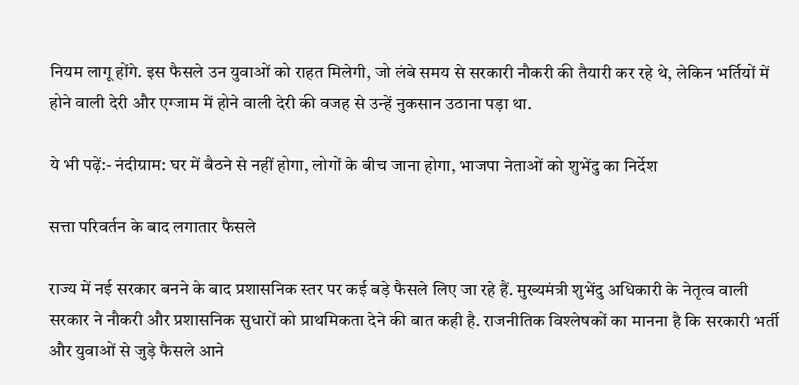नियम लागू होंगे. इस फैसले उन युवाओं को राहत मिलेगी, जो लंबे समय से सरकारी नौकरी की तैयारी कर रहे थे, लेकिन भर्तियों में होने वाली देरी और एग्जाम में होने वाली देरी की वजह से उन्हें नुकसान उठाना पड़ा था.

ये भी पढ़ें:- नंदीग्राम: घर में बैठने से नहीं होगा, लोगों के बीच जाना होगा, भाजपा नेताओं को शुभेंदु का निर्देश

सत्ता परिवर्तन के बाद लगातार फैसले

राज्य में नई सरकार बनने के बाद प्रशासनिक स्तर पर कई बड़े फैसले लिए जा रहे हैं. मुख्यमंत्री शुभेंदु अधिकारी के नेतृत्व वाली सरकार ने नौकरी और प्रशासनिक सुधारों को प्राथमिकता देने की बात कही है. राजनीतिक विश्लेषकों का मानना है कि सरकारी भर्ती और युवाओं से जुड़े फैसले आने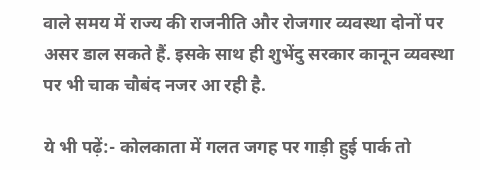वाले समय में राज्य की राजनीति और रोजगार व्यवस्था दोनों पर असर डाल सकते हैं. इसके साथ ही शुभेंदु सरकार कानून व्यवस्था पर भी चाक चौबंद नजर आ रही है.

ये भी पढ़ें:- कोलकाता में गलत जगह पर गाड़ी हुई पार्क तो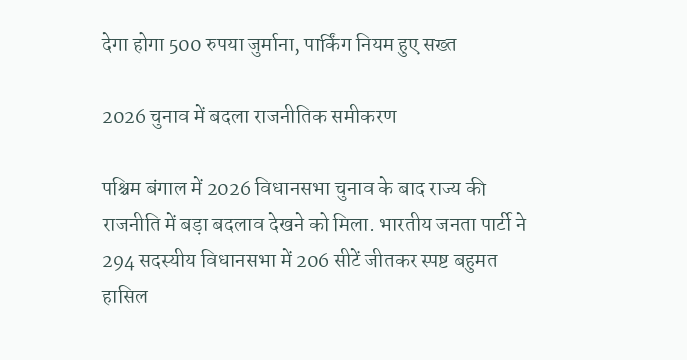देगा होगा 500 रुपया जुर्माना, पार्किंग नियम हुए सख्त

2026 चुनाव में बदला राजनीतिक समीकरण

पश्चिम बंगाल में 2026 विधानसभा चुनाव के बाद राज्य की राजनीति में बड़ा बदलाव देखने को मिला. भारतीय जनता पार्टी ने 294 सदस्यीय विधानसभा में 206 सीटें जीतकर स्पष्ट बहुमत हासिल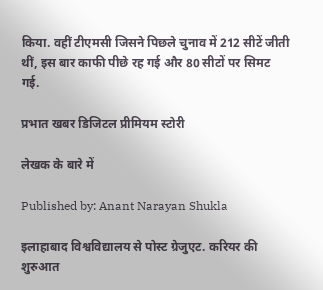किया. वहीं टीएमसी जिसने पिछले चुनाव में 212 सीटें जीती थीं, इस बार काफी पीछे रह गई और 80 सीटों पर सिमट गई.

प्रभात खबर डिजिटल प्रीमियम स्टोरी

लेखक के बारे में

Published by: Anant Narayan Shukla

इलाहाबाद विश्वविद्यालय से पोस्ट ग्रेजुएट. करियर की शुरुआत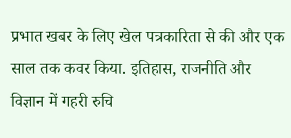प्रभात खबर के लिए खेल पत्रकारिता से की और एक साल तक कवर किया. इतिहास, राजनीति और विज्ञान में गहरी रुचि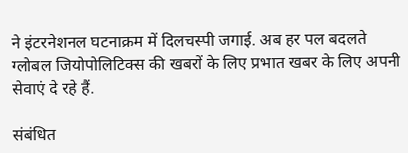ने इंटरनेशनल घटनाक्रम में दिलचस्पी जगाई. अब हर पल बदलते ग्लोबल जियोपोलिटिक्स की खबरों के लिए प्रभात खबर के लिए अपनी सेवाएं दे रहे हैं.

संबंधित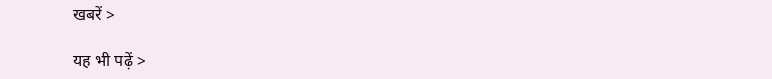खबरें >

यह भी पढ़ें >